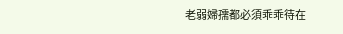老弱婦孺都必須乖乖待在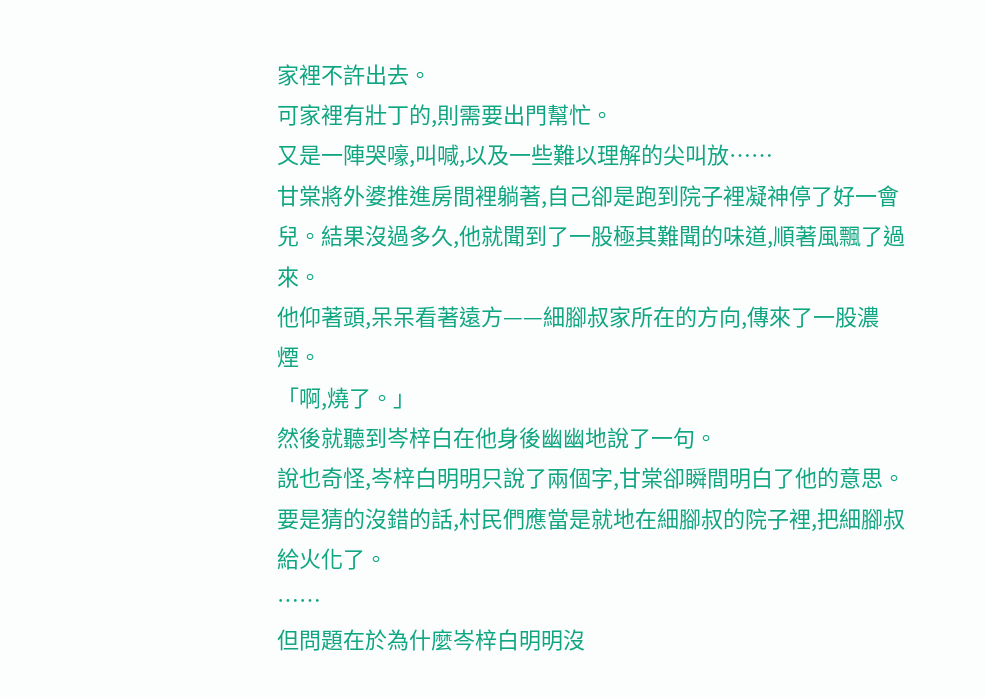家裡不許出去。
可家裡有壯丁的,則需要出門幫忙。
又是一陣哭嚎,叫喊,以及一些難以理解的尖叫放……
甘棠將外婆推進房間裡躺著,自己卻是跑到院子裡凝神停了好一會兒。結果沒過多久,他就聞到了一股極其難聞的味道,順著風飄了過來。
他仰著頭,呆呆看著遠方——細腳叔家所在的方向,傳來了一股濃煙。
「啊,燒了。」
然後就聽到岑梓白在他身後幽幽地說了一句。
說也奇怪,岑梓白明明只說了兩個字,甘棠卻瞬間明白了他的意思。
要是猜的沒錯的話,村民們應當是就地在細腳叔的院子裡,把細腳叔給火化了。
……
但問題在於為什麼岑梓白明明沒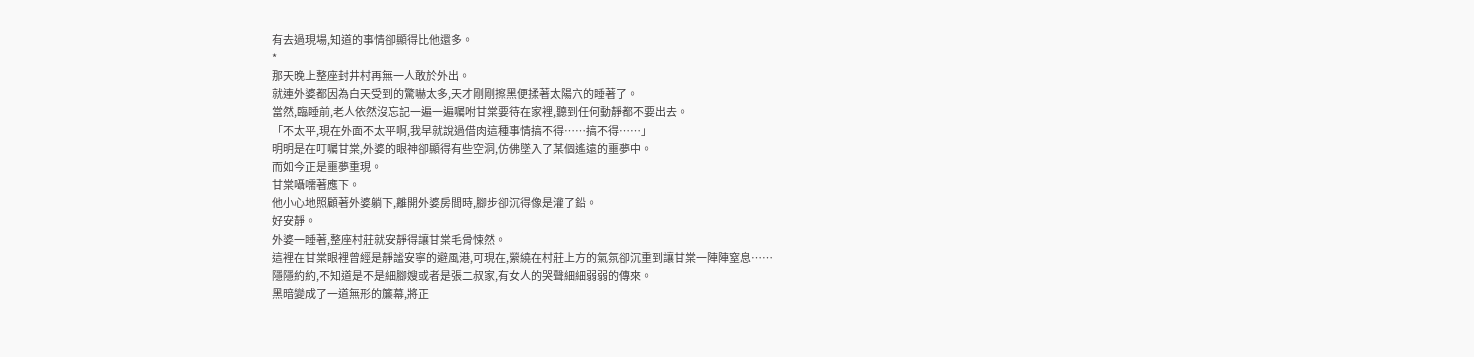有去過現場,知道的事情卻顯得比他還多。
*
那天晚上整座封井村再無一人敢於外出。
就連外婆都因為白天受到的驚嚇太多,天才剛剛擦黑便揉著太陽穴的睡著了。
當然,臨睡前,老人依然沒忘記一遍一遍囑咐甘棠要待在家裡,聽到任何動靜都不要出去。
「不太平,現在外面不太平啊,我早就說過借肉這種事情搞不得……搞不得……」
明明是在叮囑甘棠,外婆的眼神卻顯得有些空洞,仿佛墜入了某個遙遠的噩夢中。
而如今正是噩夢重現。
甘棠囁嚅著應下。
他小心地照顧著外婆躺下,離開外婆房間時,腳步卻沉得像是灌了鉛。
好安靜。
外婆一睡著,整座村莊就安靜得讓甘棠毛骨悚然。
這裡在甘棠眼裡曾經是靜謐安寧的避風港,可現在,縈繞在村莊上方的氣氛卻沉重到讓甘棠一陣陣窒息……
隱隱約約,不知道是不是細腳嫂或者是張二叔家,有女人的哭聲細細弱弱的傳來。
黑暗變成了一道無形的簾幕,將正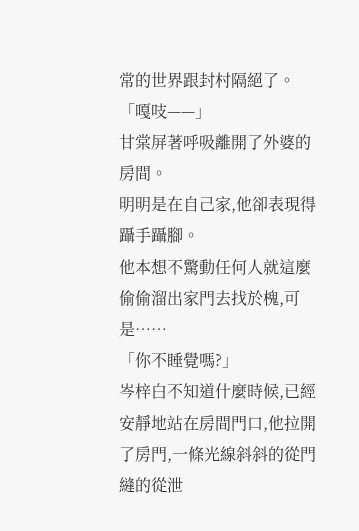常的世界跟封村隔絕了。
「嘎吱——」
甘棠屏著呼吸離開了外婆的房間。
明明是在自己家,他卻表現得躡手躡腳。
他本想不驚動任何人就這麼偷偷溜出家門去找於槐,可是……
「你不睡覺嗎?」
岑梓白不知道什麼時候,已經安靜地站在房間門口,他拉開了房門,一條光線斜斜的從門縫的從泄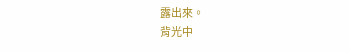露出來。
背光中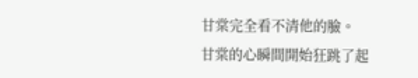甘棠完全看不清他的臉。
甘棠的心瞬間開始狂跳了起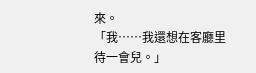來。
「我……我還想在客廳里待一會兒。」